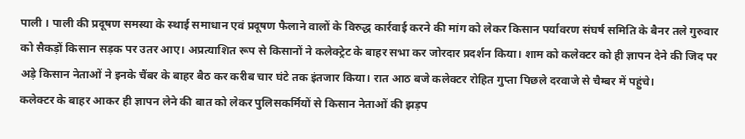पाली । पाली की प्रदूषण समस्या के स्थाई समाधान एवं प्रदूषण फैलाने वालों के विरुद्ध कार्रवाई करने की मांग को लेकर किसान पर्यावरण संघर्ष समिति के बैनर तले गुरुवार को सैकड़ों किसान सड़क पर उतर आए। अप्रत्याशित रूप से किसानों ने कलेक्ट्रेट के बाहर सभा कर जोरदार प्रदर्शन किया। शाम को कलेक्टर को ही ज्ञापन देने की जिद पर अड़े किसान नेताओं ने इनके चैंबर के बाहर बैठ कर करीब चार घंटे तक इंतजार किया। रात आठ बजे कलेक्टर रोहित गुप्ता पिछले दरवाजे से चैम्बर में पहुंचे।
कलेक्टर के बाहर आकर ही ज्ञापन लेने की बात को लेकर पुलिसकर्मियों से किसान नेताओं की झड़प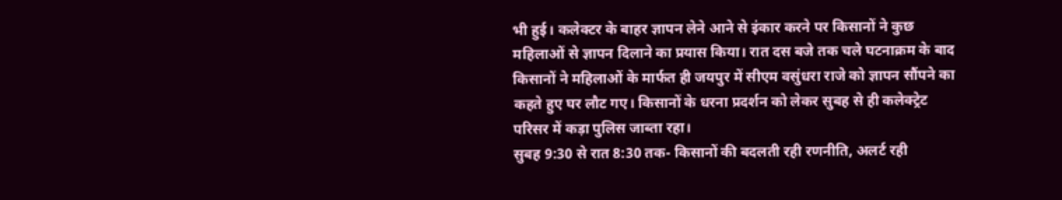भी हुई। कलेक्टर के बाहर ज्ञापन लेने आने से इंकार करने पर किसानों ने कुछ महिलाओं से ज्ञापन दिलाने का प्रयास किया। रात दस बजे तक चले घटनाक्रम के बाद किसानों ने महिलाओं के मार्फत ही जयपुर में सीएम वसुंधरा राजे को ज्ञापन सौंपने का कहते हुए घर लौट गए। किसानों के धरना प्रदर्शन को लेकर सुबह से ही कलेक्ट्रेट परिसर में कड़ा पुलिस जाब्ता रहा।
सुबह 9:30 से रात 8:30 तक- किसानों की बदलती रही रणनीति, अलर्ट रही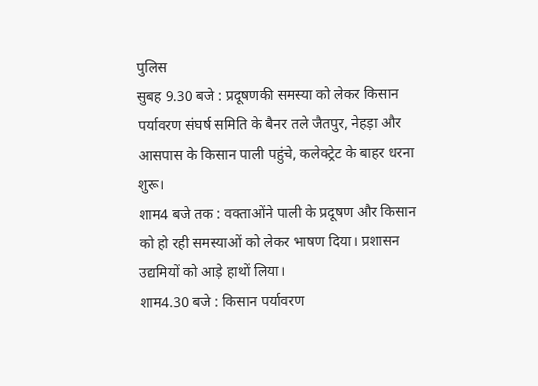पुलिस
सुबह 9.30 बजे : प्रदूषणकी समस्या को लेकर किसान पर्यावरण संघर्ष समिति के बैनर तले जैतपुर, नेहड़ा और आसपास के किसान पाली पहुंचे, कलेक्ट्रेट के बाहर धरना शुरू।
शाम4 बजे तक : वक्ताओंने पाली के प्रदूषण और किसान को हो रही समस्याओं को लेकर भाषण दिया। प्रशासन उद्यमियों को आड़े हाथों लिया।
शाम4.30 बजे : किसान पर्यावरण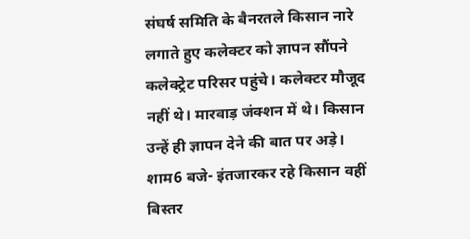संघर्ष समिति के बैनरतले किसान नारे लगाते हुए कलेक्टर को ज्ञापन सौंपने कलेक्ट्रेट परिसर पहुंचे। कलेक्टर मौजूद नहीं थे। मारवाड़ जंक्शन में थे। किसान उन्हें ही ज्ञापन देने की बात पर अड़े।
शाम6 बजे- इंतजारकर रहे किसान वहीं बिस्तर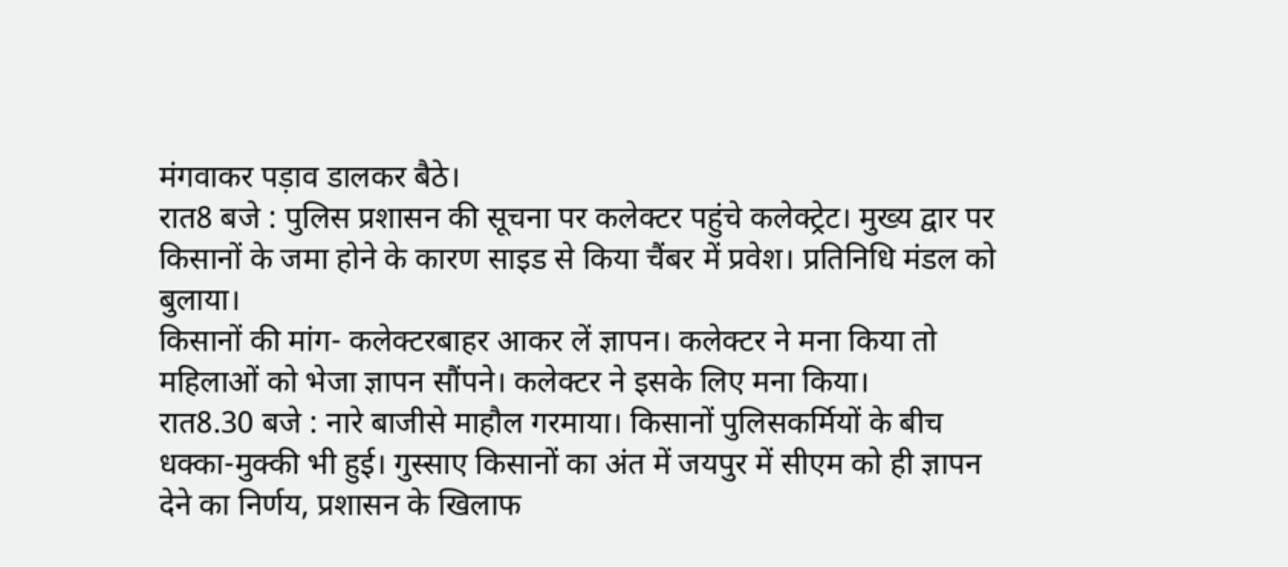मंगवाकर पड़ाव डालकर बैठे।
रात8 बजे : पुलिस प्रशासन की सूचना पर कलेक्टर पहुंचे कलेक्ट्रेट। मुख्य द्वार पर किसानों के जमा होने के कारण साइड से किया चैंबर में प्रवेश। प्रतिनिधि मंडल को बुलाया।
किसानों की मांग- कलेक्टरबाहर आकर लें ज्ञापन। कलेक्टर ने मना किया तो महिलाओं को भेजा ज्ञापन सौंपने। कलेक्टर ने इसके लिए मना किया।
रात8.30 बजे : नारे बाजीसे माहौल गरमाया। किसानों पुलिसकर्मियों के बीच धक्का-मुक्की भी हुई। गुस्साए किसानों का अंत में जयपुर में सीएम को ही ज्ञापन देने का निर्णय, प्रशासन के खिलाफ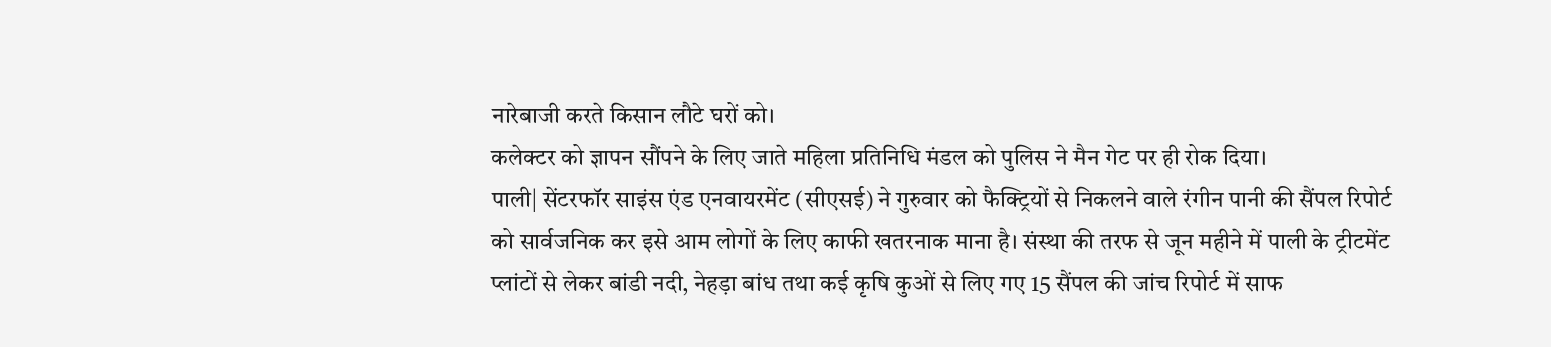नारेबाजी करते किसान लौटे घरों को।
कलेक्टर को ज्ञापन सौंपने के लिए जाते महिला प्रतिनिधि मंडल को पुलिस ने मैन गेट पर ही रोक दिया।
पाली| सेंटरफॉर साइंस एंड एनवायरमेंट (सीएसई) ने गुरुवार को फैक्ट्रियों से निकलने वाले रंगीन पानी की सैंपल रिपोर्ट को सार्वजनिक कर इसे आम लोगों के लिए काफी खतरनाक माना है। संस्था की तरफ से जून महीने में पाली के ट्रीटमेंट प्लांटों से लेकर बांडी नदी, नेहड़ा बांध तथा कई कृषि कुओं से लिए गए 15 सैंपल की जांच रिपोर्ट में साफ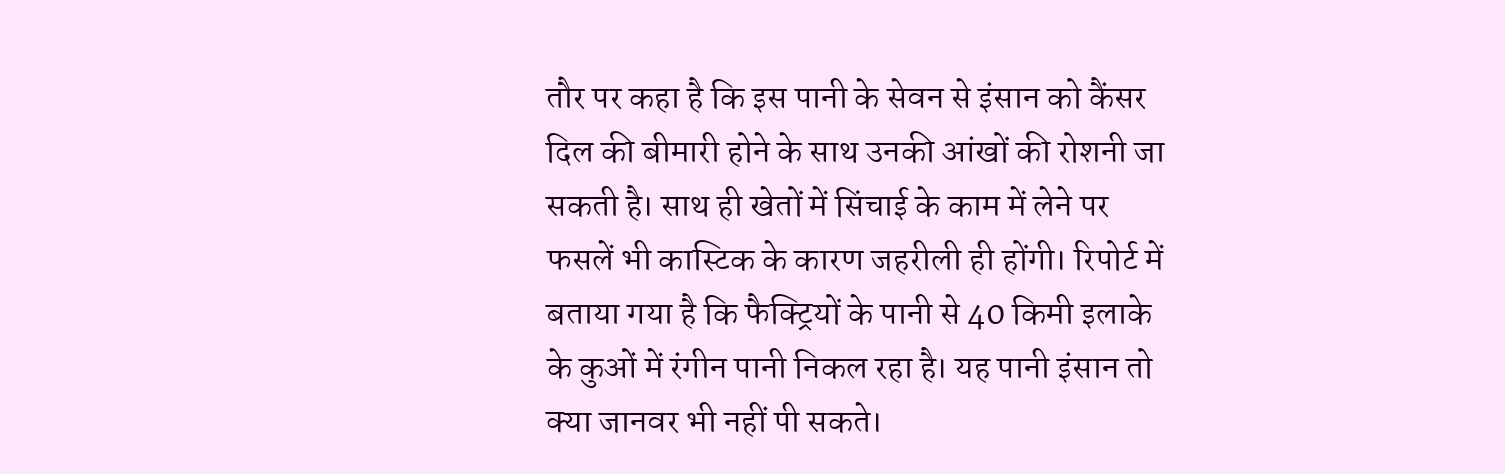तौर पर कहा है कि इस पानी के सेवन से इंसान को कैंसर दिल की बीमारी होने के साथ उनकी आंखों की रोशनी जा सकती है। साथ ही खेतों में सिंचाई के काम में लेने पर फसलें भी कास्टिक के कारण जहरीली ही होंगी। रिपोर्ट में बताया गया है कि फैक्ट्रियों के पानी से 40 किमी इलाके के कुओं में रंगीन पानी निकल रहा है। यह पानी इंसान तो क्या जानवर भी नहीं पी सकते।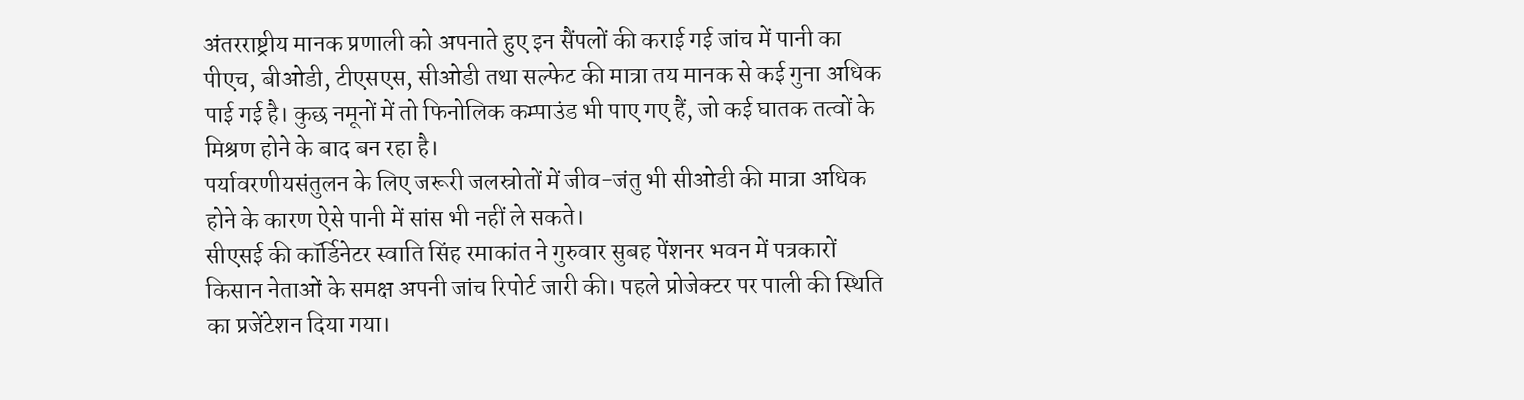अंतरराष्ट्रीय मानक प्रणाली को अपनाते हुए इन सैंपलों की कराई गई जांच में पानी का पीएच, बीओडी, टीएसएस, सीओडी तथा सल्फेट की मात्रा तय मानक से कई गुना अधिक पाई गई है। कुछ नमूनों में तो फिनोलिक कम्पाउंड भी पाए गए हैं, जो कई घातक तत्वों के मिश्रण होने के बाद बन रहा है।
पर्यावरणीयसंतुलन के लिए जरूरी जलस्रोतों में जीव-जंतु भी सीओडी की मात्रा अधिक होने के कारण ऐसे पानी में सांस भी नहीं ले सकते।
सीएसई की कॉर्डिनेटर स्वाति सिंह रमाकांत ने गुरुवार सुबह पेंशनर भवन में पत्रकारों किसान नेताओं के समक्ष अपनी जांच रिपोर्ट जारी की। पहले प्रोजेक्टर पर पाली की स्थिति का प्रजेंटेशन दिया गया।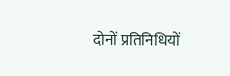दोनों प्रतिनिधियों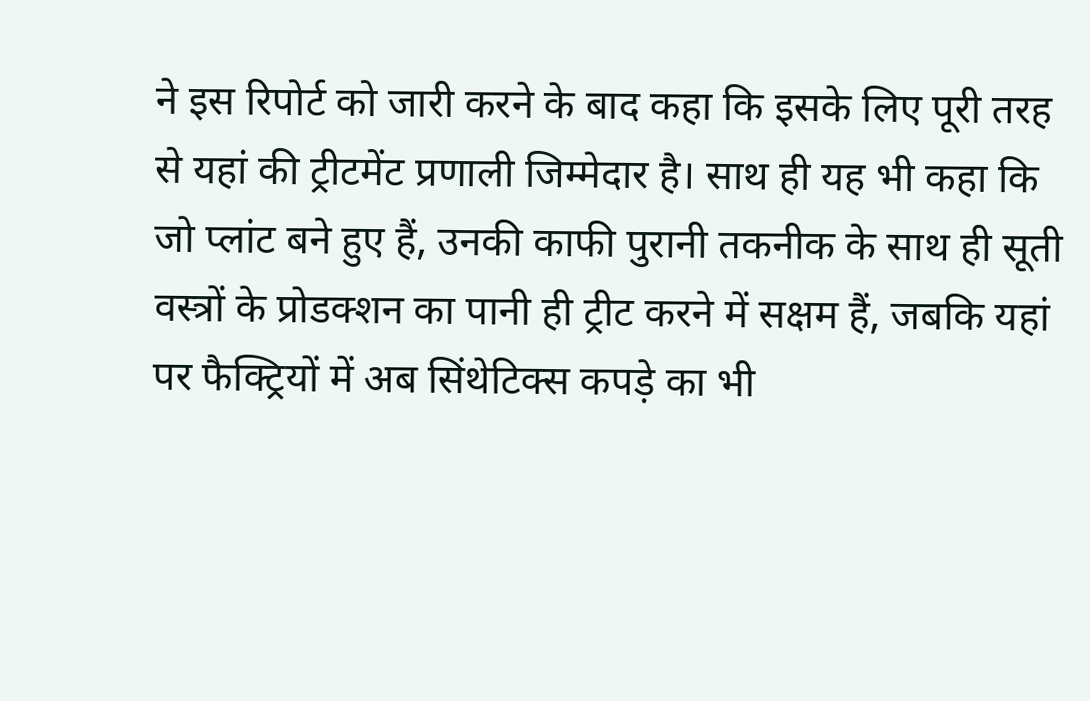ने इस रिपोर्ट को जारी करने के बाद कहा कि इसके लिए पूरी तरह से यहां की ट्रीटमेंट प्रणाली जिम्मेदार है। साथ ही यह भी कहा कि जो प्लांट बने हुए हैं, उनकी काफी पुरानी तकनीक के साथ ही सूती वस्त्रों के प्रोडक्शन का पानी ही ट्रीट करने में सक्षम हैं, जबकि यहां पर फैक्ट्रियों में अब सिंथेटिक्स कपड़े का भी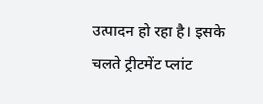उत्पादन हो रहा है। इसके चलते ट्रीटमेंट प्लांट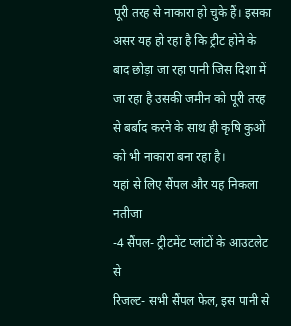पूरी तरह से नाकारा हो चुके हैं। इसका असर यह हो रहा है कि ट्रीट होने के बाद छोड़ा जा रहा पानी जिस दिशा में जा रहा है उसकी जमीन को पूरी तरह से बर्बाद करने के साथ ही कृषि कुओं को भी नाकारा बना रहा है।
यहां से लिए सैंपल और यह निकला नतीजा
-4 सैंपल- ट्रीटमेंट प्लांटों के आउटलेट से
रिजल्ट- सभी सैंपल फेल, इस पानी से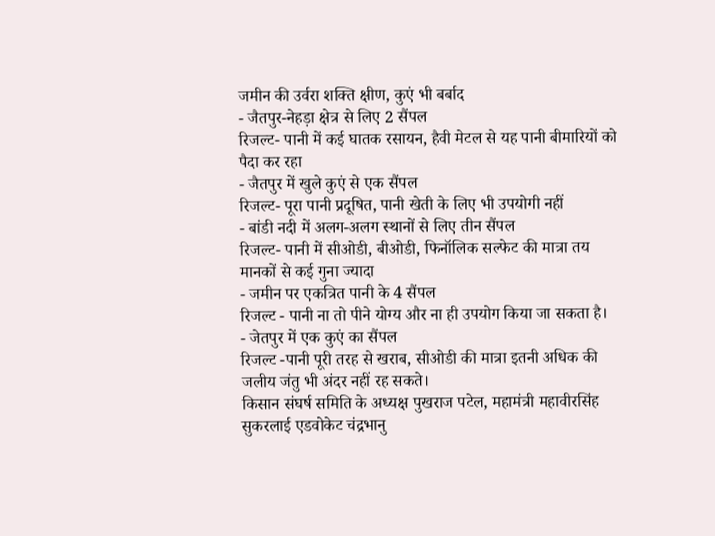जमीन की उर्वरा शक्ति क्षीण, कुएं भी बर्बाद
- जैतपुर-नेहड़ा क्षेत्र से लिए 2 सैंपल
रिजल्ट- पानी में कई घातक रसायन, हैवी मेटल से यह पानी बीमारियों को पैदा कर रहा
- जैतपुर में खुले कुएं से एक सैंपल
रिजल्ट- पूरा पानी प्रदूषित, पानी खेती के लिए भी उपयोगी नहीं
- बांडी नदी में अलग-अलग स्थानों से लिए तीन सैंपल
रिजल्ट- पानी में सीओडी, बीओडी, फिनॉलिक सल्फेट की मात्रा तय मानकों से कई गुना ज्यादा
- जमीन पर एकत्रित पानी के 4 सैंपल
रिजल्ट - पानी ना तो पीने योग्य और ना ही उपयोग किया जा सकता है।
- जेतपुर में एक कुएं का सैंपल
रिजल्ट -पानी पूरी तरह से खराब, सीओडी की मात्रा इतनी अधिक की जलीय जंतु भी अंदर नहीं रह सकते।
किसान संघर्ष समिति के अध्यक्ष पुखराज पटेल, महामंत्री महावीरसिंह सुकरलाई एडवोकेट चंद्रभानु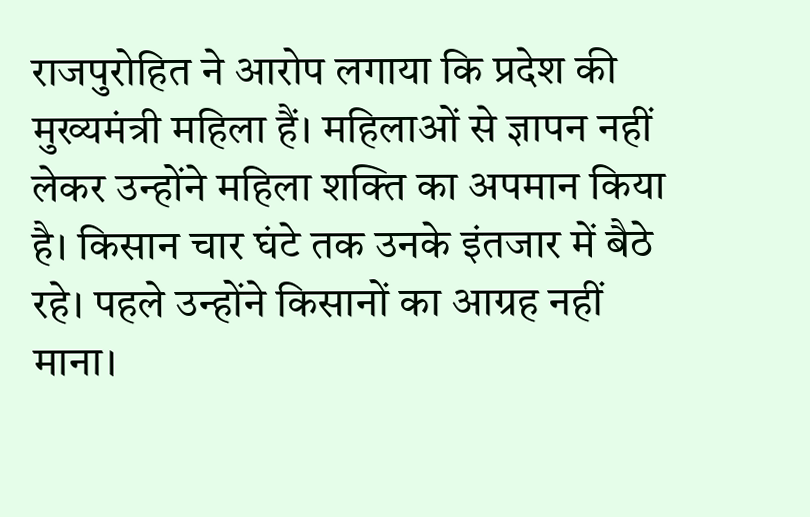राजपुरोहित ने आरोप लगाया कि प्रदेश की मुख्यमंत्री महिला हैं। महिलाओं से ज्ञापन नहीं लेकर उन्होंने महिला शक्ति का अपमान किया है। किसान चार घंटे तक उनके इंतजार में बैठे रहे। पहले उन्होंने किसानों का आग्रह नहीं माना।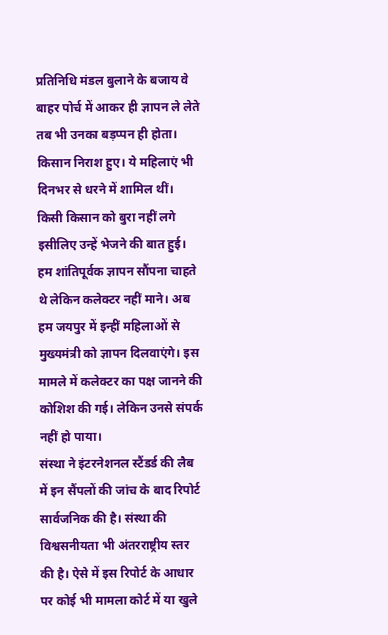प्रतिनिधि मंडल बुलाने के बजाय वे बाहर पोर्च में आकर ही ज्ञापन ले लेते तब भी उनका बड़प्पन ही होता। किसान निराश हुए। ये महिलाएं भी दिनभर से धरने में शामिल थीं। किसी किसान को बुरा नहीं लगे इसीलिए उन्हें भेजने की बात हुई। हम शांतिपूर्वक ज्ञापन सौंपना चाहते थे लेकिन कलेक्टर नहीं माने। अब हम जयपुर में इन्हीं महिलाओं से मुख्यमंत्री को ज्ञापन दिलवाएंगे। इस मामले में कलेक्टर का पक्ष जानने की कोशिश की गई। लेकिन उनसे संपर्क नहीं हो पाया।
संस्था ने इंटरनेशनल स्टैंडर्ड की लैब में इन सैंपलों की जांच के बाद रिपोर्ट सार्वजनिक की है। संस्था की विश्वसनीयता भी अंतरराष्ट्रीय स्तर की है। ऐसे में इस रिपोर्ट के आधार पर कोई भी मामला कोर्ट में या खुले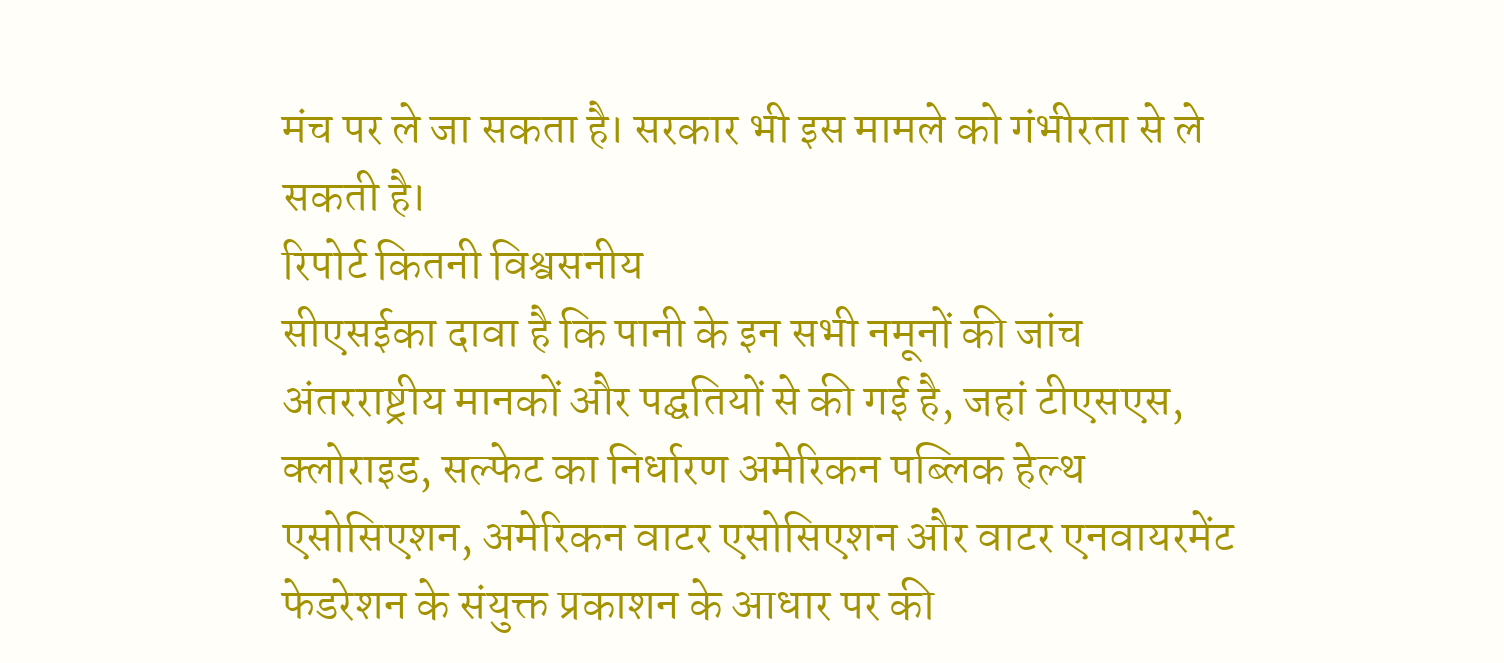मंच पर ले जा सकता है। सरकार भी इस मामले को गंभीरता से ले सकती है।
रिपोर्ट कितनी विश्वसनीय
सीएसईका दावा है कि पानी के इन सभी नमूनों की जांच अंतरराष्ट्रीय मानकों और पद्घतियों से की गई है, जहां टीएसएस, क्लोराइड, सल्फेट का निर्धारण अमेरिकन पब्लिक हेल्थ एसोसिएशन, अमेरिकन वाटर एसोसिएशन और वाटर एनवायरमेंट फेडरेशन के संयुक्त प्रकाशन के आधार पर की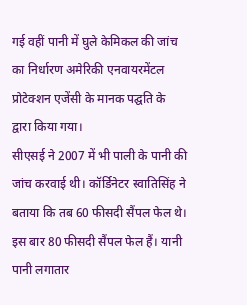गई वहीं पानी में घुले केमिकल की जांच का निर्धारण अमेरिकी एनवायरमेंटल प्रोटेक्शन एजेंसी के मानक पद्घति के द्वारा किया गया।
सीएसई ने 2007 में भी पाली के पानी की जांच करवाई थी। कॉर्डिनेटर स्वातिसिंह ने बताया कि तब 60 फीसदी सैंपल फेल थे। इस बार 80 फीसदी सैंपल फेल हैं। यानी पानी लगातार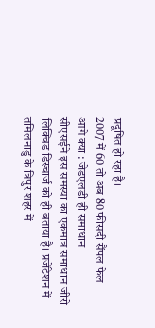प्रदूषित हो रहा है।
2007 में 60 तो अब 80 फीसदी सैंपल फेल
आगे क्या : जेडएलडी ही समाधान
सीएसईने इस समस्या का एकमात्र समाधान जीरो लिक्विड डिस्चार्ज को ही बताया है। प्रजेंटेशन में तमिलनाडु के त्रिपुर शहर में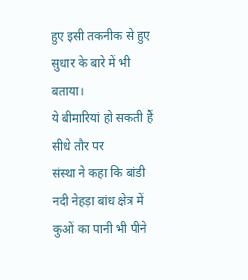हुए इसी तकनीक से हुए सुधार के बारे में भी बताया।
ये बीमारियां हो सकती हैं सीधे तौर पर
संस्था ने कहा कि बांडी नदी नेहड़ा बांध क्षेत्र में कुओं का पानी भी पीने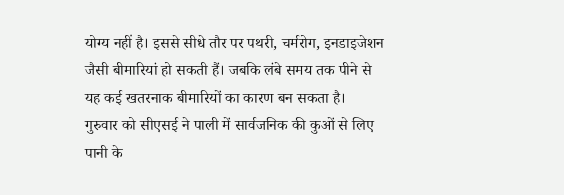योग्य नहीं है। इससे सीधे तौर पर पथरी, चर्मरोग, इनडाइजेशन जैसी बीमारियां हो सकती हैं। जबकि लंबे समय तक पीने से यह कई खतरनाक बीमारियों का कारण बन सकता है।
गुरुवार को सीएसई ने पाली में सार्वजनिक की कुओं से लिए पानी के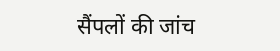सैंपलों की जांच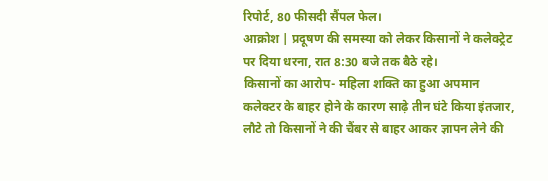रिपोर्ट, 80 फीसदी सैंपल फेल।
आक्रोश | प्रदूषण की समस्या को लेकर किसानों ने कलेक्ट्रेट पर दिया धरना, रात 8:30 बजे तक बैठे रहे।
किसानों का आरोप- महिला शक्ति का हुआ अपमान
कलेक्टर के बाहर होने के कारण साढ़े तीन घंटे किया इंतजार, लौटे तो किसानों ने की चैंबर से बाहर आकर ज्ञापन लेने की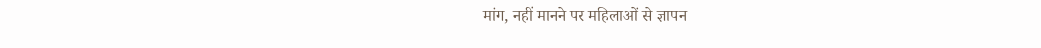मांग, नहीं मानने पर महिलाओं से ज्ञापन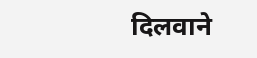दिलवाने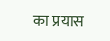का प्रयास